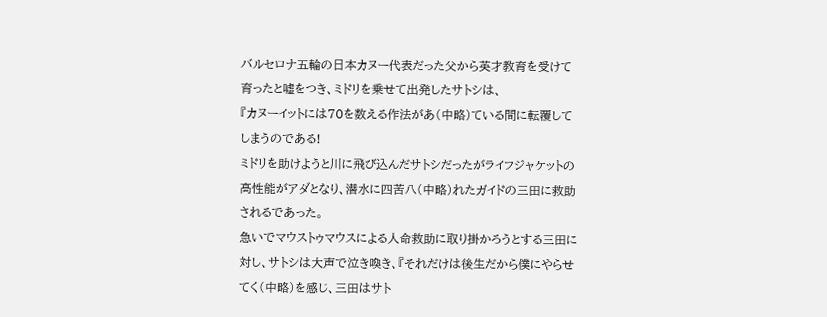バルセロナ五輪の日本カヌー代表だった父から英才教育を受けて育ったと嘘をつき、ミドリを乗せて出発したサトシは、
『カヌーイットには70を数える作法があ(中略)ている間に転覆してしまうのである!
ミドリを助けようと川に飛び込んだサトシだったがライフジャケットの高性能がアダとなり、潜水に四苦八(中略)れたガイドの三田に救助されるであった。
急いでマウストゥマウスによる人命救助に取り掛かろうとする三田に対し、サトシは大声で泣き喚き、『それだけは後生だから僕にやらせてく(中略)を感じ、三田はサト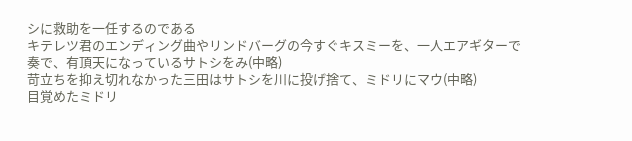シに救助を一任するのである
キテレツ君のエンディング曲やリンドバーグの今すぐキスミーを、一人エアギターで奏で、有頂天になっているサトシをみ(中略)
苛立ちを抑え切れなかった三田はサトシを川に投げ捨て、ミドリにマウ(中略)
目覚めたミドリ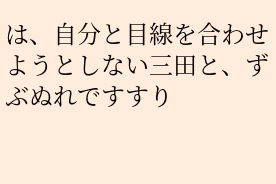は、自分と目線を合わせようとしない三田と、ずぶぬれですすり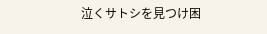泣くサトシを見つけ困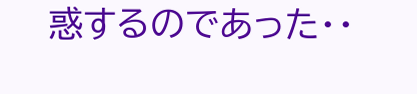惑するのであった・・